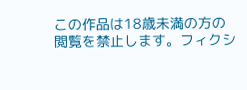この作品は18歳未満の方の閲覧を禁止します。フィクシ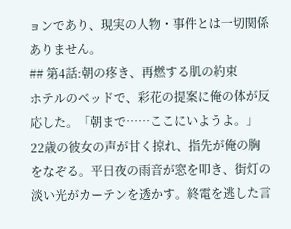ョンであり、現実の人物・事件とは一切関係ありません。
## 第4話:朝の疼き、再燃する肌の約束
ホテルのベッドで、彩花の提案に俺の体が反応した。「朝まで……ここにいようよ。」22歳の彼女の声が甘く掠れ、指先が俺の胸をなぞる。平日夜の雨音が窓を叩き、街灯の淡い光がカーテンを透かす。終電を逃した言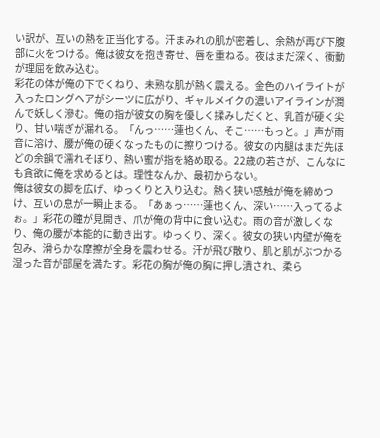い訳が、互いの熱を正当化する。汗まみれの肌が密着し、余熱が再び下腹部に火をつける。俺は彼女を抱き寄せ、唇を重ねる。夜はまだ深く、衝動が理屈を飲み込む。
彩花の体が俺の下でくねり、未熟な肌が熱く震える。金色のハイライトが入ったロングヘアがシーツに広がり、ギャルメイクの濃いアイラインが潤んで妖しく滲む。俺の指が彼女の胸を優しく揉みしだくと、乳首が硬く尖り、甘い喘ぎが漏れる。「んっ……蓮也くん、そこ……もっと。」声が雨音に溶け、腰が俺の硬くなったものに擦りつける。彼女の内腿はまだ先ほどの余韻で濡れそぼり、熱い蜜が指を絡め取る。22歳の若さが、こんなにも貪欲に俺を求めるとは。理性なんか、最初からない。
俺は彼女の脚を広げ、ゆっくりと入り込む。熱く狭い感触が俺を締めつけ、互いの息が一瞬止まる。「あぁっ……蓮也くん、深い……入ってるよぉ。」彩花の瞳が見開き、爪が俺の背中に食い込む。雨の音が激しくなり、俺の腰が本能的に動き出す。ゆっくり、深く。彼女の狭い内壁が俺を包み、滑らかな摩擦が全身を震わせる。汗が飛び散り、肌と肌がぶつかる湿った音が部屋を満たす。彩花の胸が俺の胸に押し潰され、柔ら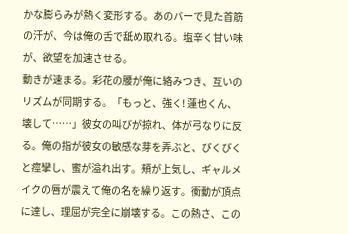かな膨らみが熱く変形する。あのバーで見た首筋の汗が、今は俺の舌で舐め取れる。塩辛く甘い味が、欲望を加速させる。
動きが速まる。彩花の腰が俺に絡みつき、互いのリズムが同期する。「もっと、強く! 蓮也くん、壊して……」彼女の叫びが掠れ、体が弓なりに反る。俺の指が彼女の敏感な芽を弄ぶと、びくびくと痙攣し、蜜が溢れ出す。頰が上気し、ギャルメイクの唇が震えて俺の名を繰り返す。衝動が頂点に達し、理屈が完全に崩壊する。この熱さ、この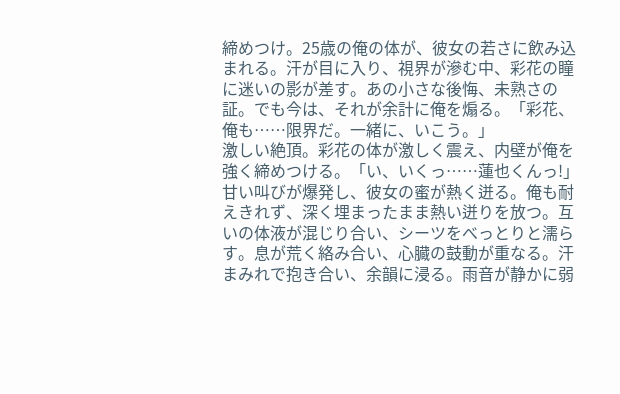締めつけ。25歳の俺の体が、彼女の若さに飲み込まれる。汗が目に入り、視界が滲む中、彩花の瞳に迷いの影が差す。あの小さな後悔、未熟さの証。でも今は、それが余計に俺を煽る。「彩花、俺も……限界だ。一緒に、いこう。」
激しい絶頂。彩花の体が激しく震え、内壁が俺を強く締めつける。「い、いくっ……蓮也くんっ!」甘い叫びが爆発し、彼女の蜜が熱く迸る。俺も耐えきれず、深く埋まったまま熱い迸りを放つ。互いの体液が混じり合い、シーツをべっとりと濡らす。息が荒く絡み合い、心臓の鼓動が重なる。汗まみれで抱き合い、余韻に浸る。雨音が静かに弱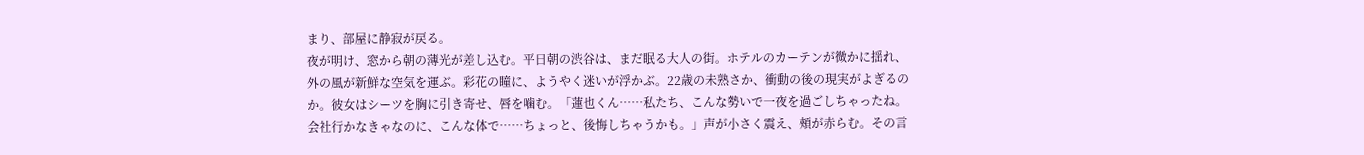まり、部屋に静寂が戻る。
夜が明け、窓から朝の薄光が差し込む。平日朝の渋谷は、まだ眠る大人の街。ホテルのカーテンが微かに揺れ、外の風が新鮮な空気を運ぶ。彩花の瞳に、ようやく迷いが浮かぶ。22歳の未熟さか、衝動の後の現実がよぎるのか。彼女はシーツを胸に引き寄せ、唇を噛む。「蓮也くん……私たち、こんな勢いで一夜を過ごしちゃったね。会社行かなきゃなのに、こんな体で……ちょっと、後悔しちゃうかも。」声が小さく震え、頰が赤らむ。その言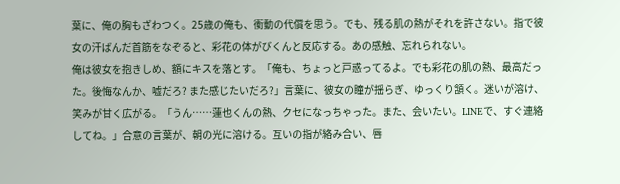葉に、俺の胸もざわつく。25歳の俺も、衝動の代償を思う。でも、残る肌の熱がそれを許さない。指で彼女の汗ばんだ首筋をなぞると、彩花の体がびくんと反応する。あの感触、忘れられない。
俺は彼女を抱きしめ、額にキスを落とす。「俺も、ちょっと戸惑ってるよ。でも彩花の肌の熱、最高だった。後悔なんか、嘘だろ? また感じたいだろ?」言葉に、彼女の瞳が揺らぎ、ゆっくり頷く。迷いが溶け、笑みが甘く広がる。「うん……蓮也くんの熱、クセになっちゃった。また、会いたい。LINEで、すぐ連絡してね。」合意の言葉が、朝の光に溶ける。互いの指が絡み合い、唇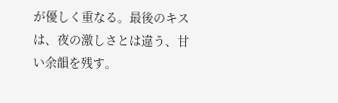が優しく重なる。最後のキスは、夜の激しさとは違う、甘い余韻を残す。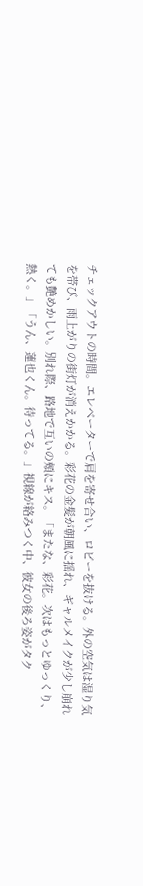チェックアウトの時間。エレベーターで肩を寄せ合い、ロビーを抜ける。外の空気は湿り気を帯び、雨上がりの街灯が消えかかる。彩花の金髪が朝風に揺れ、ギャルメイクが少し崩れても艶めかしい。別れ際、路地で互いの頰にキス。「またな、彩花。次はもっとゆっくり、熱く。」「うん、蓮也くん。待ってる。」視線が絡みつく中、彼女の後ろ姿がタク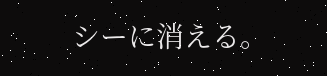シーに消える。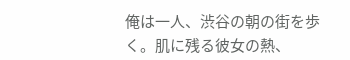俺は一人、渋谷の朝の街を歩く。肌に残る彼女の熱、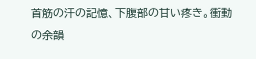首筋の汗の記憶、下腹部の甘い疼き。衝動の余韻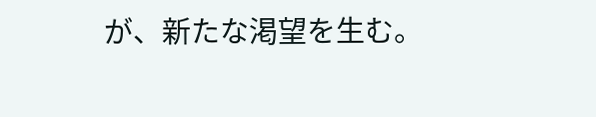が、新たな渇望を生む。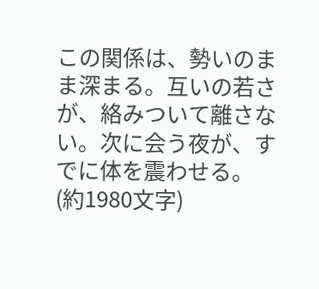この関係は、勢いのまま深まる。互いの若さが、絡みついて離さない。次に会う夜が、すでに体を震わせる。
(約1980文字)